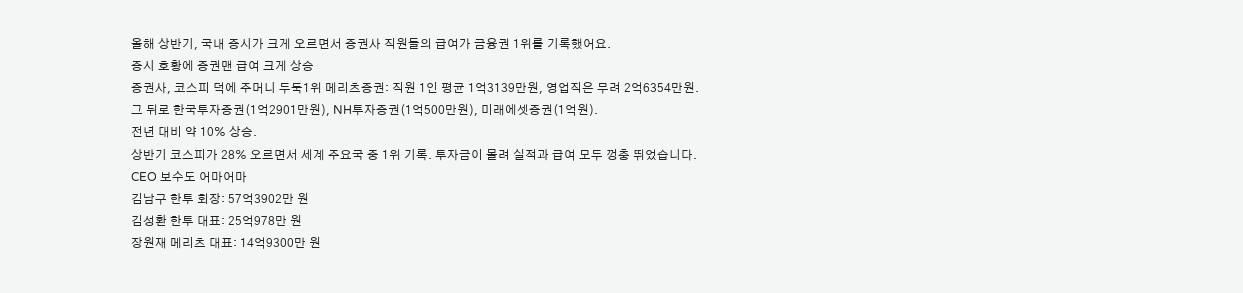올해 상반기, 국내 증시가 크게 오르면서 증권사 직원들의 급여가 금융권 1위를 기록했어요.
증시 호황에 증권맨 급여 크게 상승
증권사, 코스피 덕에 주머니 두둑1위 메리츠증권: 직원 1인 평균 1억3139만원, 영업직은 무려 2억6354만원.
그 뒤로 한국투자증권(1억2901만원), NH투자증권(1억500만원), 미래에셋증권(1억원).
전년 대비 약 10% 상승.
상반기 코스피가 28% 오르면서 세계 주요국 중 1위 기록. 투자금이 몰려 실적과 급여 모두 껑충 뛰었습니다.
CEO 보수도 어마어마
김남구 한투 회장: 57억3902만 원
김성환 한투 대표: 25억978만 원
장원재 메리츠 대표: 14억9300만 원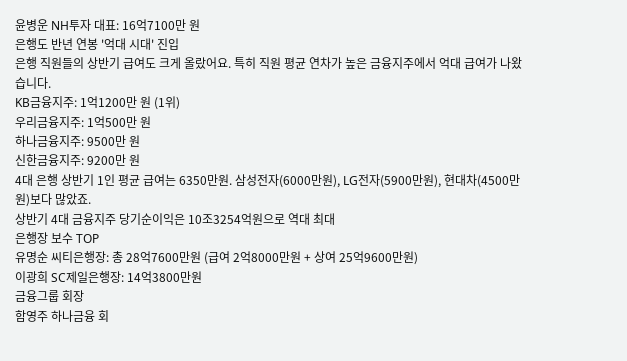윤병운 NH투자 대표: 16억7100만 원
은행도 반년 연봉 '억대 시대' 진입
은행 직원들의 상반기 급여도 크게 올랐어요. 특히 직원 평균 연차가 높은 금융지주에서 억대 급여가 나왔습니다.
KB금융지주: 1억1200만 원 (1위)
우리금융지주: 1억500만 원
하나금융지주: 9500만 원
신한금융지주: 9200만 원
4대 은행 상반기 1인 평균 급여는 6350만원. 삼성전자(6000만원), LG전자(5900만원), 현대차(4500만원)보다 많았죠.
상반기 4대 금융지주 당기순이익은 10조3254억원으로 역대 최대
은행장 보수 TOP
유명순 씨티은행장: 총 28억7600만원 (급여 2억8000만원 + 상여 25억9600만원)
이광희 SC제일은행장: 14억3800만원
금융그룹 회장
함영주 하나금융 회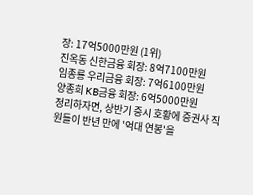장: 17억5000만원 (1위)
진옥동 신한금융 회장: 8억7100만원
임종룡 우리금융 회장: 7억6100만원
양종희 KB금융 회장: 6억5000만원
정리하자면, 상반기 증시 호황에 증권사 직원들이 반년 만에 '억대 연봉'을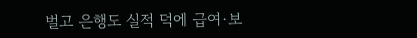벌고 은행도 실적 덕에 급여·보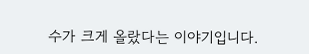수가 크게 올랐다는 이야기입니다.